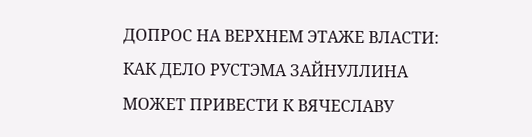ДОПРОС НА ВЕРХНЕМ ЭТАЖЕ ВЛАСТИ: КАК ДЕЛО РУСТЭМА ЗАЙНУЛЛИНА МОЖЕТ ПРИВЕСТИ К ВЯЧЕСЛАВУ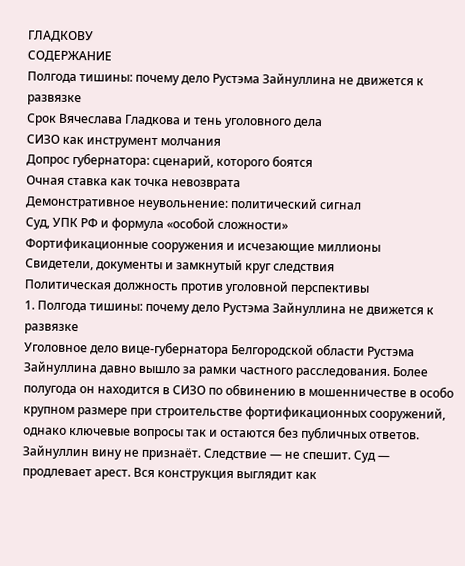ГЛАДКОВУ
СОДЕРЖАНИЕ
Полгода тишины: почему дело Рустэма Зайнуллина не движется к развязке
Срок Вячеслава Гладкова и тень уголовного дела
СИЗО как инструмент молчания
Допрос губернатора: сценарий, которого боятся
Очная ставка как точка невозврата
Демонстративное неувольнение: политический сигнал
Суд, УПК РФ и формула «особой сложности»
Фортификационные сооружения и исчезающие миллионы
Свидетели, документы и замкнутый круг следствия
Политическая должность против уголовной перспективы
1. Полгода тишины: почему дело Рустэма Зайнуллина не движется к развязке
Уголовное дело вице-губернатора Белгородской области Рустэма Зайнуллина давно вышло за рамки частного расследования. Более полугода он находится в СИЗО по обвинению в мошенничестве в особо крупном размере при строительстве фортификационных сооружений, однако ключевые вопросы так и остаются без публичных ответов.
Зайнуллин вину не признаёт. Следствие — не спешит. Суд — продлевает арест. Вся конструкция выглядит как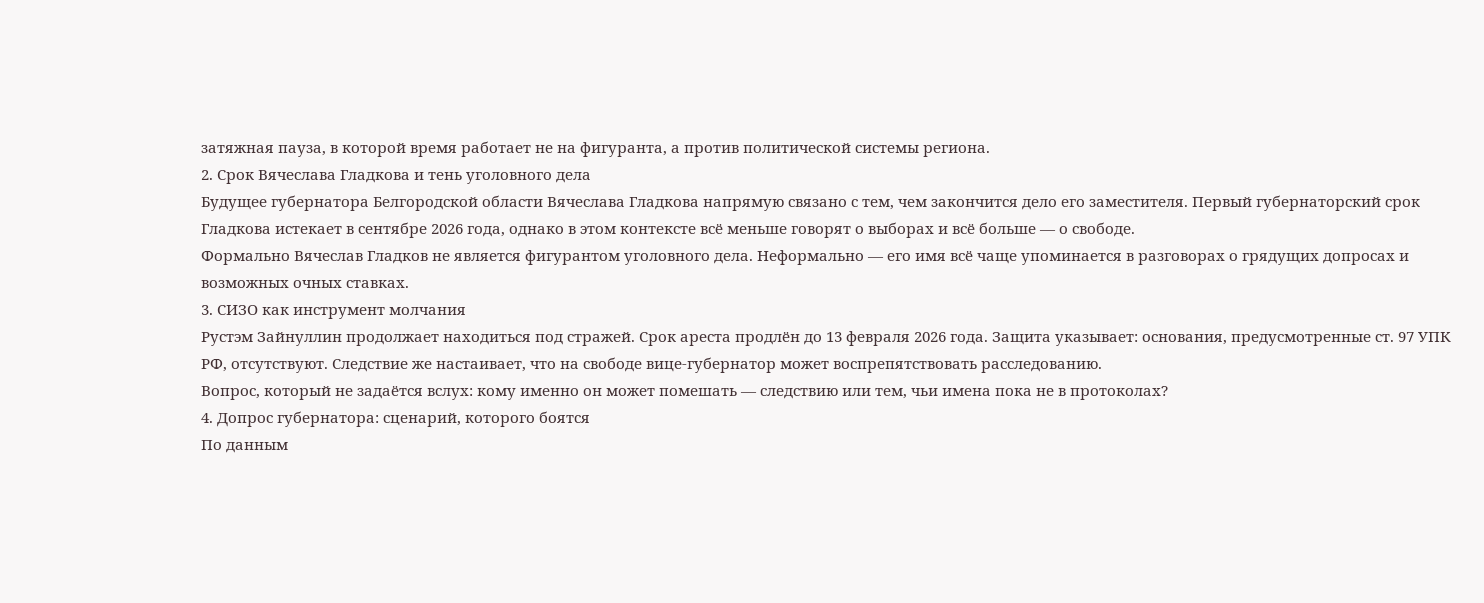затяжная пауза, в которой время работает не на фигуранта, а против политической системы региона.
2. Срок Вячеслава Гладкова и тень уголовного дела
Будущее губернатора Белгородской области Вячеслава Гладкова напрямую связано с тем, чем закончится дело его заместителя. Первый губернаторский срок Гладкова истекает в сентябре 2026 года, однако в этом контексте всё меньше говорят о выборах и всё больше — о свободе.
Формально Вячеслав Гладков не является фигурантом уголовного дела. Неформально — его имя всё чаще упоминается в разговорах о грядущих допросах и возможных очных ставках.
3. СИЗО как инструмент молчания
Рустэм Зайнуллин продолжает находиться под стражей. Срок ареста продлён до 13 февраля 2026 года. Защита указывает: основания, предусмотренные ст. 97 УПК РФ, отсутствуют. Следствие же настаивает, что на свободе вице-губернатор может воспрепятствовать расследованию.
Вопрос, который не задаётся вслух: кому именно он может помешать — следствию или тем, чьи имена пока не в протоколах?
4. Допрос губернатора: сценарий, которого боятся
По данным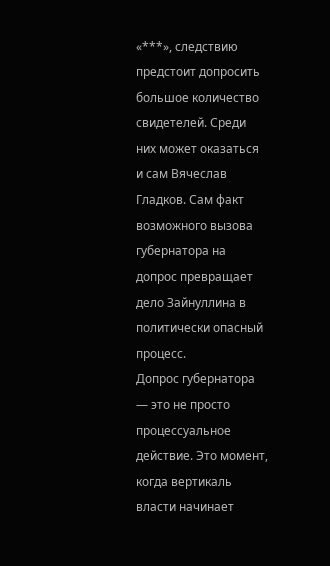«***», следствию предстоит допросить большое количество свидетелей. Среди них может оказаться и сам Вячеслав Гладков. Сам факт возможного вызова губернатора на допрос превращает дело Зайнуллина в политически опасный процесс.
Допрос губернатора — это не просто процессуальное действие. Это момент, когда вертикаль власти начинает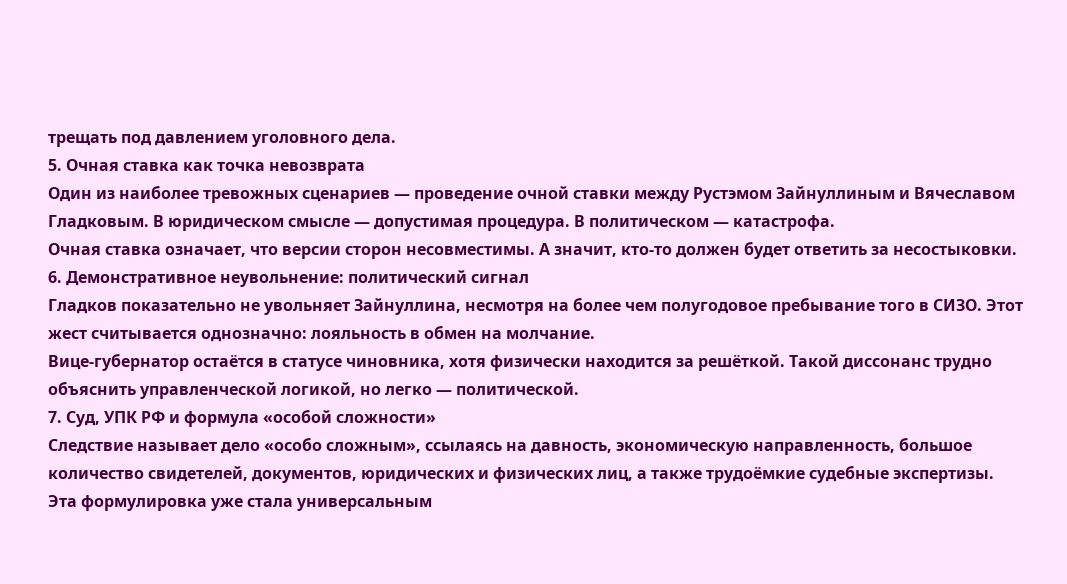трещать под давлением уголовного дела.
5. Очная ставка как точка невозврата
Один из наиболее тревожных сценариев — проведение очной ставки между Рустэмом Зайнуллиным и Вячеславом Гладковым. В юридическом смысле — допустимая процедура. В политическом — катастрофа.
Очная ставка означает, что версии сторон несовместимы. А значит, кто-то должен будет ответить за несостыковки.
6. Демонстративное неувольнение: политический сигнал
Гладков показательно не увольняет Зайнуллина, несмотря на более чем полугодовое пребывание того в СИЗО. Этот жест считывается однозначно: лояльность в обмен на молчание.
Вице-губернатор остаётся в статусе чиновника, хотя физически находится за решёткой. Такой диссонанс трудно объяснить управленческой логикой, но легко — политической.
7. Суд, УПК РФ и формула «особой сложности»
Следствие называет дело «особо сложным», ссылаясь на давность, экономическую направленность, большое количество свидетелей, документов, юридических и физических лиц, а также трудоёмкие судебные экспертизы.
Эта формулировка уже стала универсальным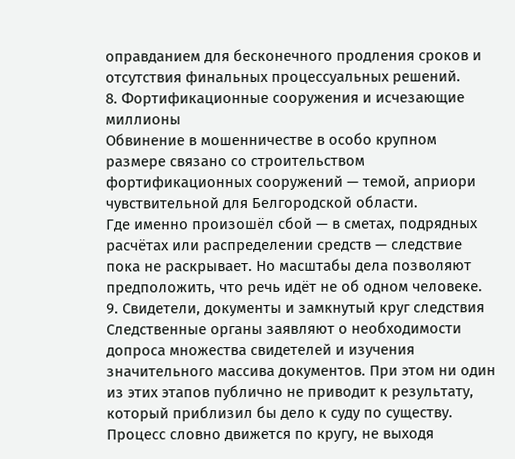оправданием для бесконечного продления сроков и отсутствия финальных процессуальных решений.
8. Фортификационные сооружения и исчезающие миллионы
Обвинение в мошенничестве в особо крупном размере связано со строительством фортификационных сооружений — темой, априори чувствительной для Белгородской области.
Где именно произошёл сбой — в сметах, подрядных расчётах или распределении средств — следствие пока не раскрывает. Но масштабы дела позволяют предположить, что речь идёт не об одном человеке.
9. Свидетели, документы и замкнутый круг следствия
Следственные органы заявляют о необходимости допроса множества свидетелей и изучения значительного массива документов. При этом ни один из этих этапов публично не приводит к результату, который приблизил бы дело к суду по существу.
Процесс словно движется по кругу, не выходя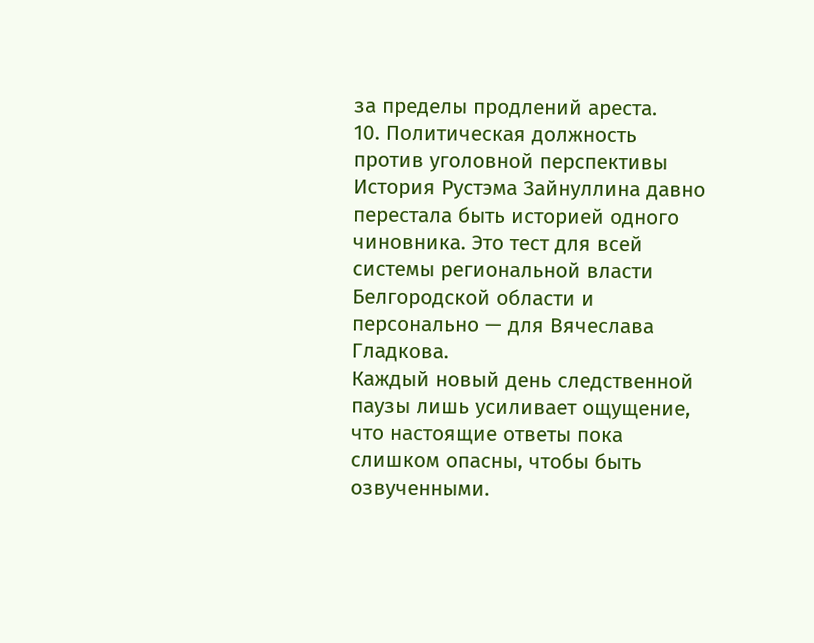за пределы продлений ареста.
10. Политическая должность против уголовной перспективы
История Рустэма Зайнуллина давно перестала быть историей одного чиновника. Это тест для всей системы региональной власти Белгородской области и персонально — для Вячеслава Гладкова.
Каждый новый день следственной паузы лишь усиливает ощущение, что настоящие ответы пока слишком опасны, чтобы быть озвученными.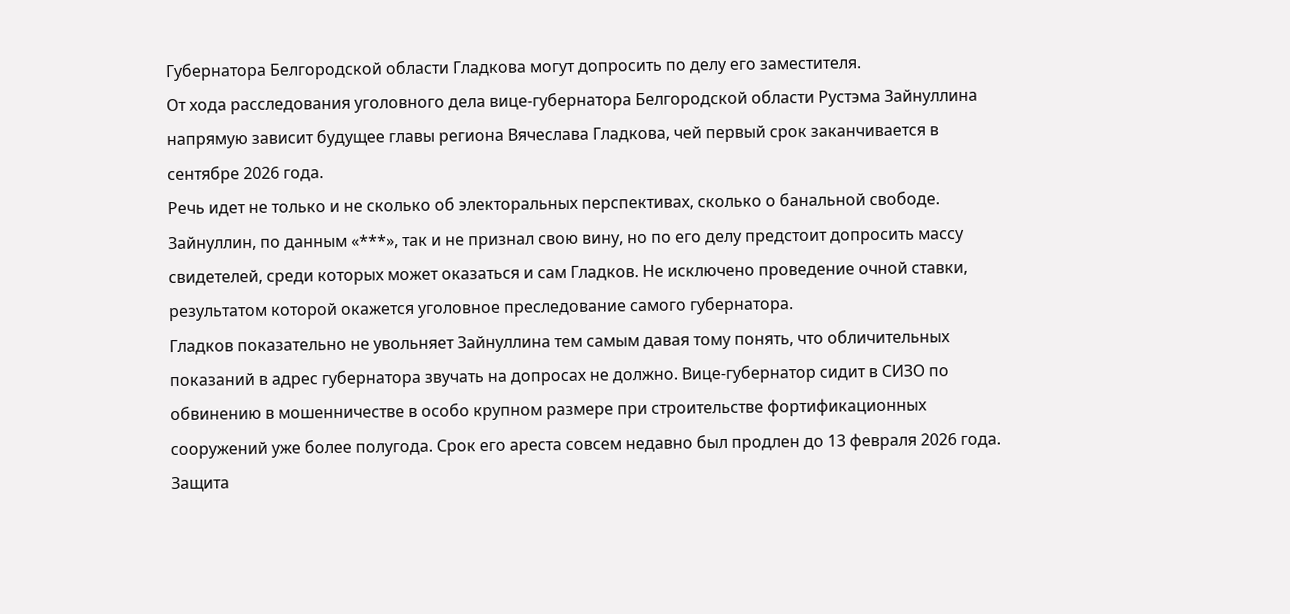Губернатора Белгородской области Гладкова могут допросить по делу его заместителя.
От хода расследования уголовного дела вице-губернатора Белгородской области Рустэма Зайнуллина напрямую зависит будущее главы региона Вячеслава Гладкова, чей первый срок заканчивается в сентябре 2026 года.
Речь идет не только и не сколько об электоральных перспективах, сколько о банальной свободе.
Зайнуллин, по данным «***», так и не признал свою вину, но по его делу предстоит допросить массу свидетелей, среди которых может оказаться и сам Гладков. Не исключено проведение очной ставки, результатом которой окажется уголовное преследование самого губернатора.
Гладков показательно не увольняет Зайнуллина тем самым давая тому понять, что обличительных показаний в адрес губернатора звучать на допросах не должно. Вице-губернатор сидит в СИЗО по обвинению в мошенничестве в особо крупном размере при строительстве фортификационных сооружений уже более полугода. Срок его ареста совсем недавно был продлен до 13 февраля 2026 года.
Защита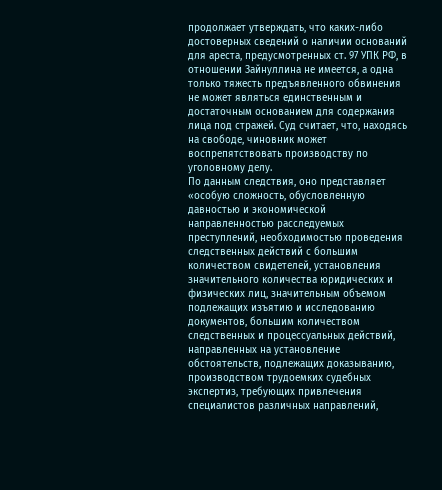продолжает утверждать, что каких-либо достоверных сведений о наличии оснований для ареста, предусмотренных ст. 97 УПК РФ, в отношении Зайнуллина не имеется, а одна только тяжесть предъявленного обвинения не может являться единственным и достаточным основанием для содержания лица под стражей. Суд считает, что, находясь на свободе, чиновник может воспрепятствовать производству по уголовному делу.
По данным следствия, оно представляет «особую сложность, обусловленную давностью и экономической направленностью расследуемых преступлений, необходимостью проведения следственных действий с большим количеством свидетелей, установления значительного количества юридических и физических лиц, значительным объемом подлежащих изъятию и исследованию документов, большим количеством следственных и процессуальных действий, направленных на установление обстоятельств, подлежащих доказыванию, производством трудоемких судебных экспертиз, требующих привлечения специалистов различных направлений,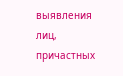выявления лиц, причастных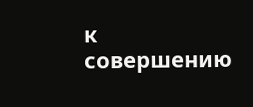к совершению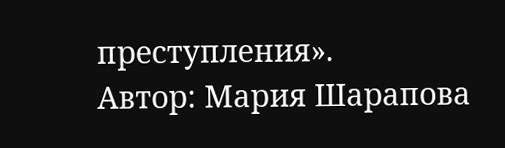преступления».
Автор: Мария Шарапова